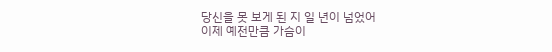당신을 못 보게 된 지 일 년이 넘었어
이제 예전만큼 가슴이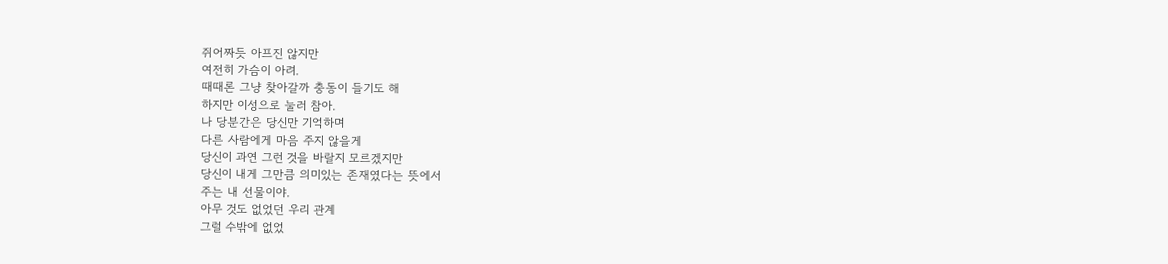쥐어짜듯 아프진 않지만
여전히 가슴이 아려.
때때론 그냥 찾아갈까 충동이 들기도 해
하지만 이성으로 눌러 참아.
나 당분간은 당신만 기억하며
다른 사람에게 마음 주지 않을게
당신이 과연 그런 것을 바랄지 모르겠지만
당신이 내게 그만큼 의미있는 존재였다는 뜻에서
주는 내 선물이야.
아무 것도 없었던 우리 관계
그럴 수밖에 없었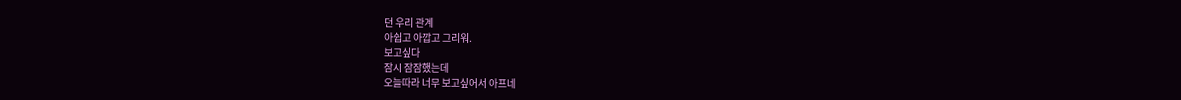던 우리 관계
아쉽고 아깝고 그리워.
보고싶다
잠시 잠잠했는데
오늘따라 너무 보고싶어서 아프네